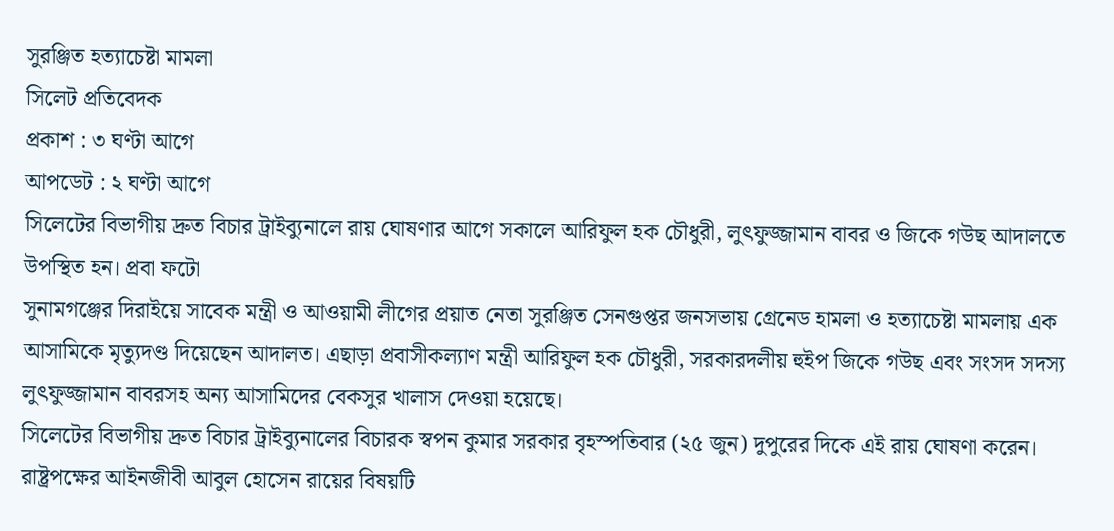সুরঞ্জিত হত্যাচেষ্টা মামলা
সিলেট প্রতিবেদক
প্রকাশ : ৩ ঘণ্টা আগে
আপডেট : ২ ঘণ্টা আগে
সিলেটের বিভাগীয় দ্রুত বিচার ট্রাইব্যুনালে রায় ঘোষণার আগে সকালে আরিফুল হক চৌধুরী, লুৎফুজ্জামান বাবর ও জিকে গউছ আদালতে উপস্থিত হন। প্রবা ফটো
সুনামগঞ্জের দিরাইয়ে সাবেক মন্ত্রী ও আওয়ামী লীগের প্রয়াত নেতা সুরঞ্জিত সেনগুপ্তর জনসভায় গ্রেনেড হামলা ও হত্যাচেষ্টা মামলায় এক আসামিকে মৃত্যুদণ্ড দিয়েছেন আদালত। এছাড়া প্রবাসীকল্যাণ মন্ত্রী আরিফুল হক চৌধুরী, সরকারদলীয় হুইপ জিকে গউছ এবং সংসদ সদস্য লুৎফুজ্জামান বাবরসহ অন্য আসামিদের বেকসুর খালাস দেওয়া হয়েছে।
সিলেটের বিভাগীয় দ্রুত বিচার ট্রাইব্যুনালের বিচারক স্বপন কুমার সরকার বৃহস্পতিবার (২৫ জুন) দুপুরের দিকে এই রায় ঘোষণা করেন। রাষ্ট্রপক্ষের আইনজীবী আবুল হোসেন রায়ের বিষয়টি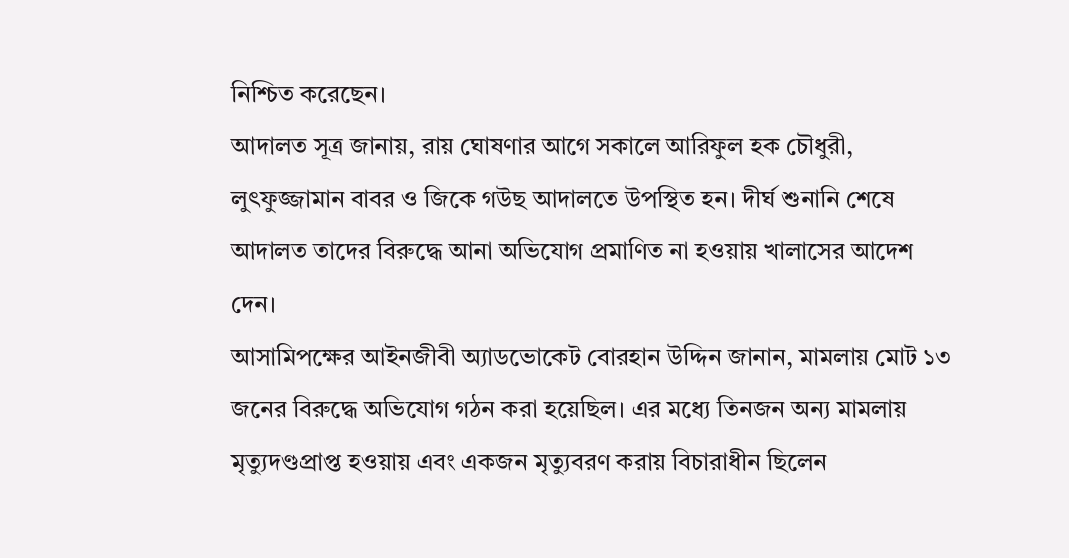নিশ্চিত করেছেন।
আদালত সূত্র জানায়, রায় ঘোষণার আগে সকালে আরিফুল হক চৌধুরী, লুৎফুজ্জামান বাবর ও জিকে গউছ আদালতে উপস্থিত হন। দীর্ঘ শুনানি শেষে আদালত তাদের বিরুদ্ধে আনা অভিযোগ প্রমাণিত না হওয়ায় খালাসের আদেশ দেন।
আসামিপক্ষের আইনজীবী অ্যাডভোকেট বোরহান উদ্দিন জানান, মামলায় মোট ১৩ জনের বিরুদ্ধে অভিযোগ গঠন করা হয়েছিল। এর মধ্যে তিনজন অন্য মামলায় মৃত্যুদণ্ডপ্রাপ্ত হওয়ায় এবং একজন মৃত্যুবরণ করায় বিচারাধীন ছিলেন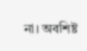না। অবশিষ্ট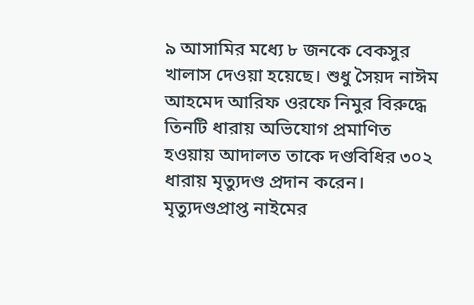৯ আসামির মধ্যে ৮ জনকে বেকসুর খালাস দেওয়া হয়েছে। শুধু সৈয়দ নাঈম আহমেদ আরিফ ওরফে নিমুর বিরুদ্ধে তিনটি ধারায় অভিযোগ প্রমাণিত হওয়ায় আদালত তাকে দণ্ডবিধির ৩০২ ধারায় মৃত্যুদণ্ড প্রদান করেন। মৃত্যুদণ্ডপ্রাপ্ত নাইমের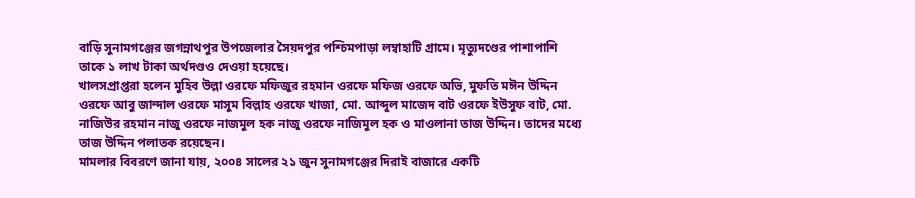বাড়ি সুনামগঞ্জের জগন্নাথপুর উপজেলার সৈয়দপুর পশ্চিমপাড়া লম্বাহাটি গ্রামে। মৃত্যুদণ্ডের পাশাপাশি তাকে ১ লাখ টাকা অর্থদণ্ডও দেওয়া হয়েছে।
খালসপ্রাপ্তরা হলেন মুহিব উল্লা ওরফে মফিজুর রহমান ওরফে মফিজ ওরফে অভি, মুফতি মঈন উদ্দিন ওরফে আবু জান্দাল ওরফে মাসুম বিল্লাহ ওরফে খাজা, মো. আব্দুল মাজেদ বাট ওরফে ইউসুফ বাট, মো. নাজিউর রহমান নাজু ওরফে নাজমুল হক নাজু ওরফে নাজিমুল হক ও মাওলানা তাজ উদ্দিন। তাদের মধ্যে তাজ উদ্দিন পলাতক রয়েছেন।
মামলার বিবরণে জানা যায়, ২০০৪ সালের ২১ জুন সুনামগঞ্জের দিরাই বাজারে একটি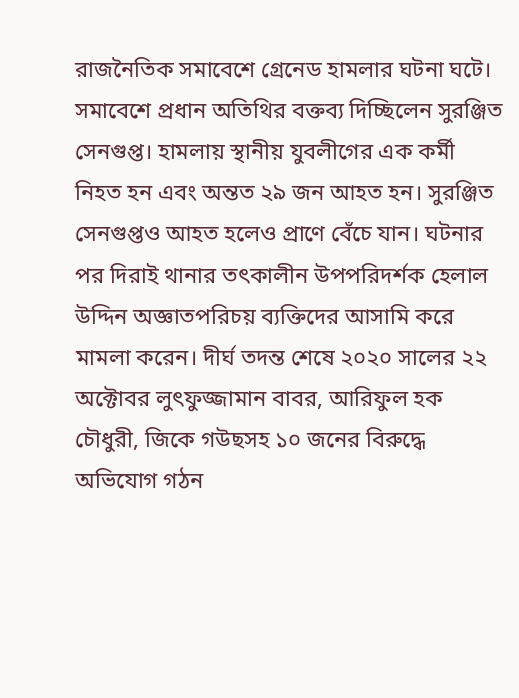রাজনৈতিক সমাবেশে গ্রেনেড হামলার ঘটনা ঘটে। সমাবেশে প্রধান অতিথির বক্তব্য দিচ্ছিলেন সুরঞ্জিত সেনগুপ্ত। হামলায় স্থানীয় যুবলীগের এক কর্মী নিহত হন এবং অন্তত ২৯ জন আহত হন। সুরঞ্জিত সেনগুপ্তও আহত হলেও প্রাণে বেঁচে যান। ঘটনার পর দিরাই থানার তৎকালীন উপপরিদর্শক হেলাল উদ্দিন অজ্ঞাতপরিচয় ব্যক্তিদের আসামি করে মামলা করেন। দীর্ঘ তদন্ত শেষে ২০২০ সালের ২২ অক্টোবর লুৎফুজ্জামান বাবর, আরিফুল হক চৌধুরী, জিকে গউছসহ ১০ জনের বিরুদ্ধে অভিযোগ গঠন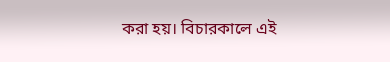করা হয়। বিচারকালে এই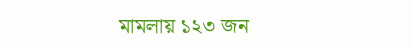মামলায় ১২৩ জন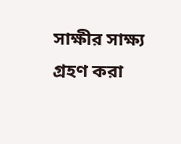সাক্ষীর সাক্ষ্য গ্রহণ করা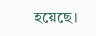হয়েছে।